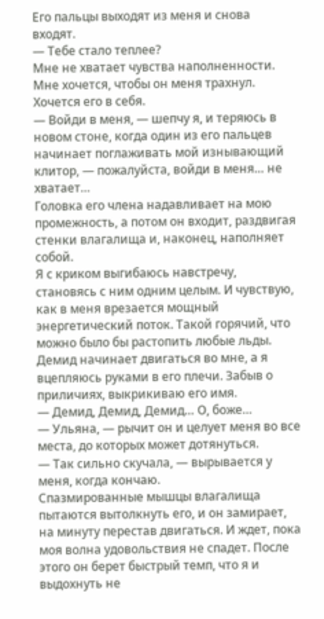Его пальцы выходят из меня и снова входят.
— Тебе стало теплее?
Мне не хватает чувства наполненности. Мне хочется, чтобы он меня трахнул. Хочется его в себя.
— Войди в меня, — шепчу я, и теряюсь в новом стоне, когда один из его пальцев начинает поглаживать мой изнывающий клитор, — пожалуйста, войди в меня… не хватает…
Головка его члена надавливает на мою промежность, а потом он входит, раздвигая стенки влагалища и, наконец, наполняет собой.
Я с криком выгибаюсь навстречу, становясь с ним одним целым. И чувствую, как в меня врезается мощный энергетический поток. Такой горячий, что можно было бы растопить любые льды.
Демид начинает двигаться во мне, а я вцепляюсь руками в его плечи. Забыв о приличиях, выкрикиваю его имя.
— Демид, Демид, Демид… О, боже…
— Ульяна, — рычит он и целует меня во все места, до которых может дотянуться.
— Так сильно скучала, — вырывается у меня, когда кончаю.
Спазмированные мышцы влагалища пытаются вытолкнуть его, и он замирает, на минуту перестав двигаться. И ждет, пока моя волна удовольствия не спадет. После этого он берет быстрый темп, что я и выдохнуть не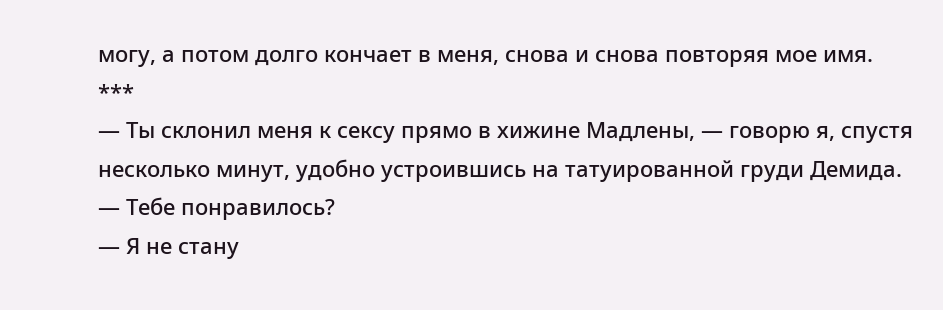могу, а потом долго кончает в меня, снова и снова повторяя мое имя.
***
— Ты склонил меня к сексу прямо в хижине Мадлены, — говорю я, спустя несколько минут, удобно устроившись на татуированной груди Демида.
— Тебе понравилось?
— Я не стану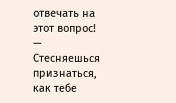отвечать на этот вопрос!
— Стесняешься признаться, как тебе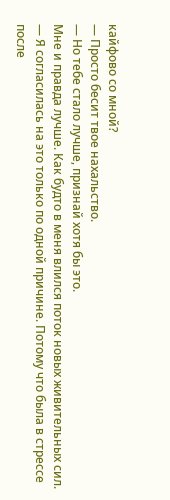кайфово со мной?
— Просто бесит твое нахальство.
— Но тебе стало лучше, признай хотя бы это.
Мне и правда лучше. Как будто в меня влился поток новых живительных сил.
— Я согласилась на это только по одной причине. Потому что была в стрессе после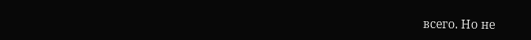всего. Но не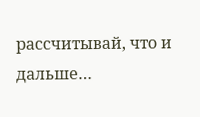рассчитывай, что и дальше…